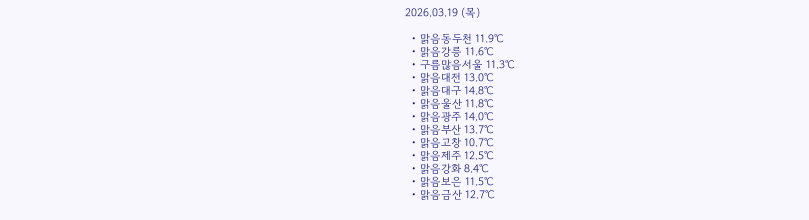2026.03.19 (목)

  • 맑음동두천 11.9℃
  • 맑음강릉 11.6℃
  • 구름많음서울 11.3℃
  • 맑음대전 13.0℃
  • 맑음대구 14.8℃
  • 맑음울산 11.8℃
  • 맑음광주 14.0℃
  • 맑음부산 13.7℃
  • 맑음고창 10.7℃
  • 맑음제주 12.5℃
  • 맑음강화 8.4℃
  • 맑음보은 11.5℃
  • 맑음금산 12.7℃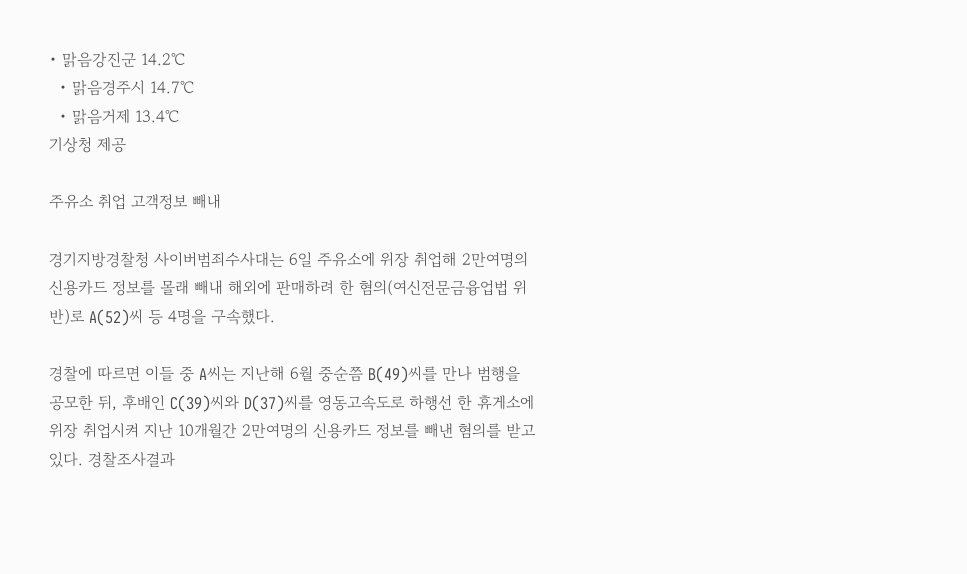• 맑음강진군 14.2℃
  • 맑음경주시 14.7℃
  • 맑음거제 13.4℃
기상청 제공

주유소 취업 고객정보 빼내

경기지방경찰청 사이버범죄수사대는 6일 주유소에 위장 취업해 2만여명의 신용카드 정보를 몰래 빼내 해외에 판매하려 한 혐의(여신전문금융업법 위반)로 A(52)씨 등 4명을 구속했다.

경찰에 따르면 이들 중 A씨는 지난해 6월 중순쯤 B(49)씨를 만나 범행을 공모한 뒤, 후배인 C(39)씨와 D(37)씨를 영동고속도로 하행선 한 휴게소에 위장 취업시켜 지난 10개월간 2만여명의 신용카드 정보를 빼낸 혐의를 받고 있다. 경찰조사결과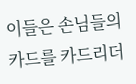이들은 손님들의 카드를 카드리더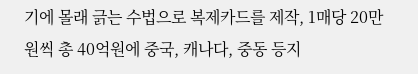기에 몰래 긁는 수법으로 복제카드를 제작, 1매당 20만원씩 총 40억원에 중국, 캐나다, 중동 등지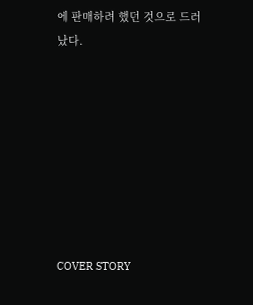에 판매하려 했던 것으로 드러났다.








COVER STORY